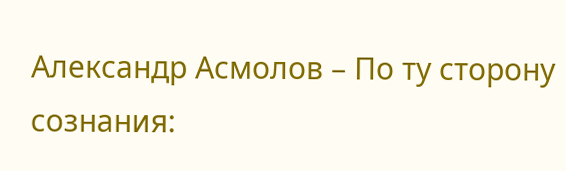Александр Асмолов – По ту сторону сознания: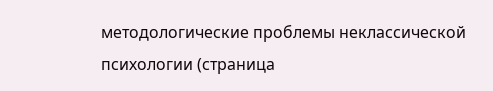методологические проблемы неклассической психологии (страница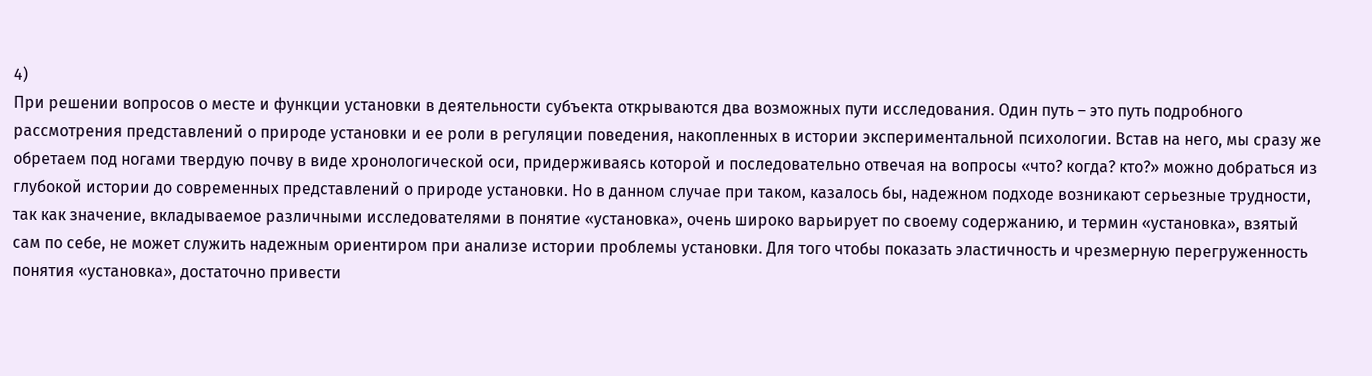4)
При решении вопросов о месте и функции установки в деятельности субъекта открываются два возможных пути исследования. Один путь – это путь подробного рассмотрения представлений о природе установки и ее роли в регуляции поведения, накопленных в истории экспериментальной психологии. Встав на него, мы сразу же обретаем под ногами твердую почву в виде хронологической оси, придерживаясь которой и последовательно отвечая на вопросы «что? когда? кто?» можно добраться из глубокой истории до современных представлений о природе установки. Но в данном случае при таком, казалось бы, надежном подходе возникают серьезные трудности, так как значение, вкладываемое различными исследователями в понятие «установка», очень широко варьирует по своему содержанию, и термин «установка», взятый сам по себе, не может служить надежным ориентиром при анализе истории проблемы установки. Для того чтобы показать эластичность и чрезмерную перегруженность понятия «установка», достаточно привести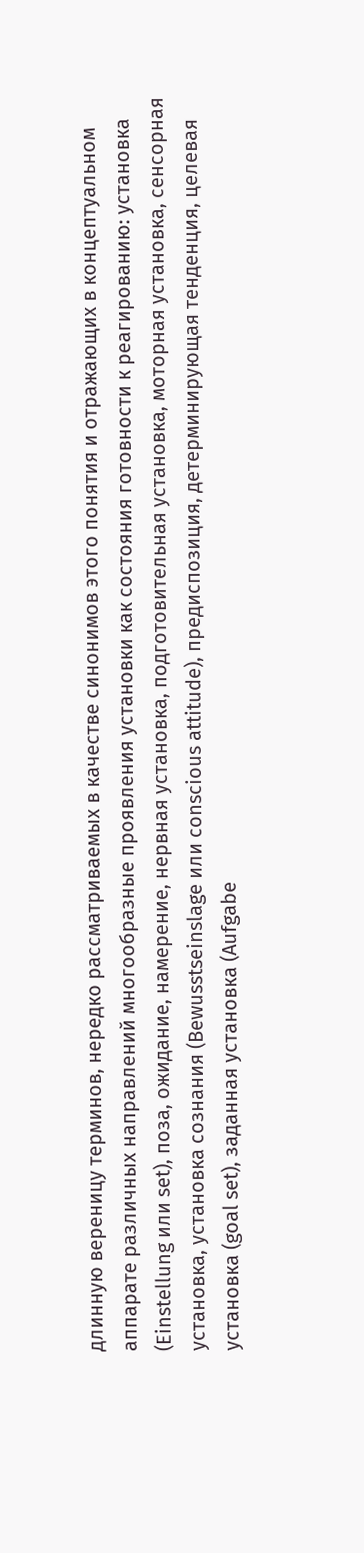длинную вереницу терминов, нередко рассматриваемых в качестве синонимов этого понятия и отражающих в концептуальном аппарате различных направлений многообразные проявления установки как состояния готовности к реагированию: установка (Einstellung или set), поза, ожидание, намерение, нервная установка, подготовительная установка, моторная установка, сенсорная установка, установка сознания (Bewusstseinslage или conscious attitude), предиспозиция, детерминирующая тенденция, целевая установка (goal set), заданная установка (Aufgabe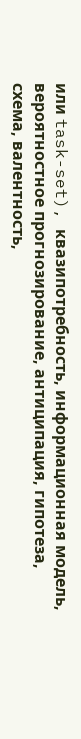или task-set), квазипотребность, информационная модель, вероятностное прогнозирование, антиципация, гипотеза, схема, валентность,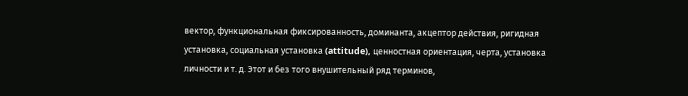вектор, функциональная фиксированность, доминанта, акцептор действия, ригидная установка, социальная установка (attitude), ценностная ориентация, черта, установка личности и т. д. Этот и без того внушительный ряд терминов,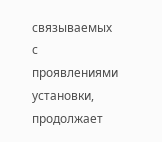связываемых с проявлениями установки, продолжает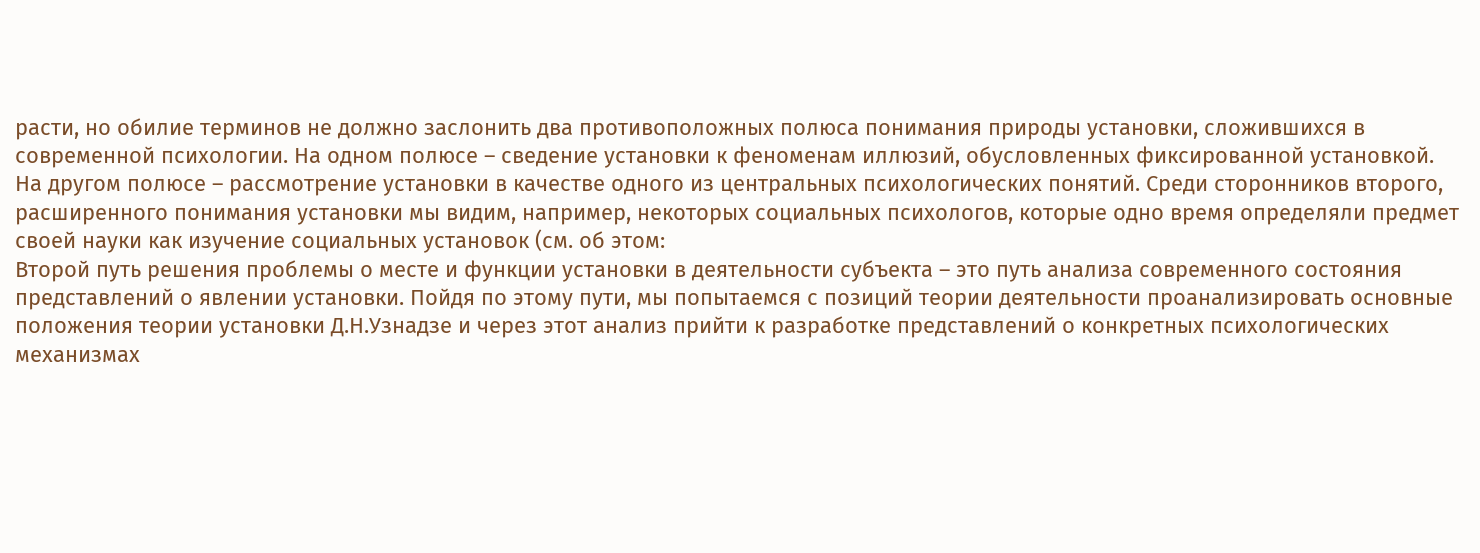расти, но обилие терминов не должно заслонить два противоположных полюса понимания природы установки, сложившихся в современной психологии. На одном полюсе – сведение установки к феноменам иллюзий, обусловленных фиксированной установкой. На другом полюсе – рассмотрение установки в качестве одного из центральных психологических понятий. Среди сторонников второго, расширенного понимания установки мы видим, например, некоторых социальных психологов, которые одно время определяли предмет своей науки как изучение социальных установок (см. об этом:
Второй путь решения проблемы о месте и функции установки в деятельности субъекта – это путь анализа современного состояния представлений о явлении установки. Пойдя по этому пути, мы попытаемся с позиций теории деятельности проанализировать основные положения теории установки Д.Н.Узнадзе и через этот анализ прийти к разработке представлений о конкретных психологических механизмах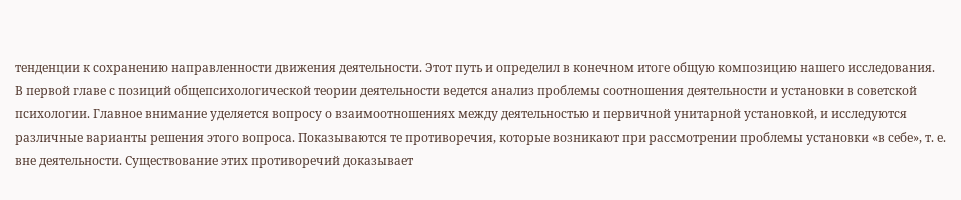тенденции к сохранению направленности движения деятельности. Этот путь и определил в конечном итоге общую композицию нашего исследования.
В первой главе с позиций общепсихологической теории деятельности ведется анализ проблемы соотношения деятельности и установки в советской психологии. Главное внимание уделяется вопросу о взаимоотношениях между деятельностью и первичной унитарной установкой, и исследуются различные варианты решения этого вопроса. Показываются те противоречия, которые возникают при рассмотрении проблемы установки «в себе», т. е. вне деятельности. Существование этих противоречий доказывает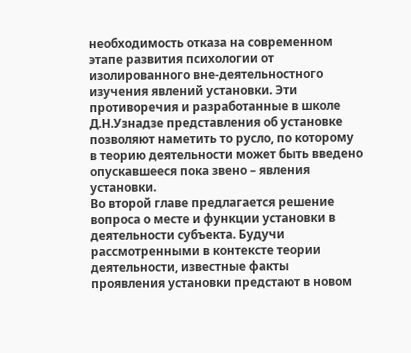необходимость отказа на современном этапе развития психологии от изолированного вне-деятельностного изучения явлений установки. Эти противоречия и разработанные в школе Д.Н.Узнадзе представления об установке позволяют наметить то русло, по которому в теорию деятельности может быть введено опускавшееся пока звено – явления установки.
Во второй главе предлагается решение вопроса о месте и функции установки в деятельности субъекта. Будучи рассмотренными в контексте теории деятельности, известные факты проявления установки предстают в новом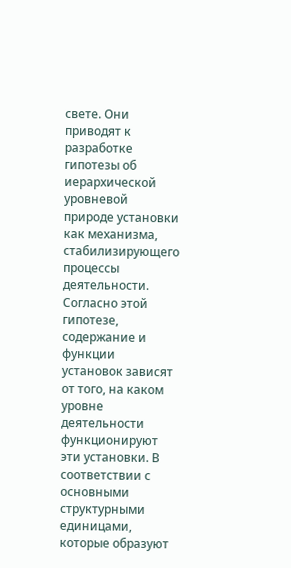свете. Они приводят к разработке гипотезы об иерархической уровневой природе установки как механизма, стабилизирующего процессы деятельности. Согласно этой гипотезе, содержание и функции установок зависят от того, на каком уровне деятельности функционируют эти установки. В соответствии с основными структурными единицами, которые образуют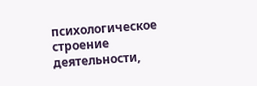психологическое строение деятельности,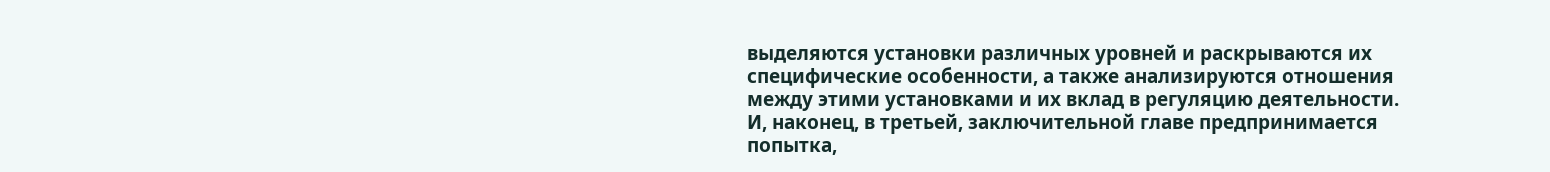выделяются установки различных уровней и раскрываются их специфические особенности, а также анализируются отношения между этими установками и их вклад в регуляцию деятельности.
И, наконец, в третьей, заключительной главе предпринимается попытка,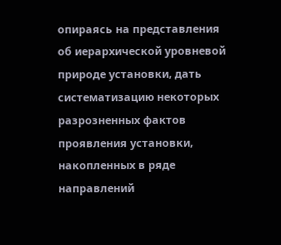опираясь на представления об иерархической уровневой природе установки, дать систематизацию некоторых разрозненных фактов проявления установки, накопленных в ряде направлений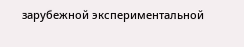зарубежной экспериментальной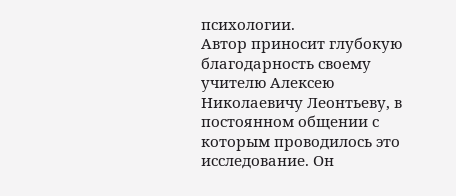психологии.
Автор приносит глубокую благодарность своему учителю Алексею Николаевичу Леонтьеву, в постоянном общении с которым проводилось это исследование. Он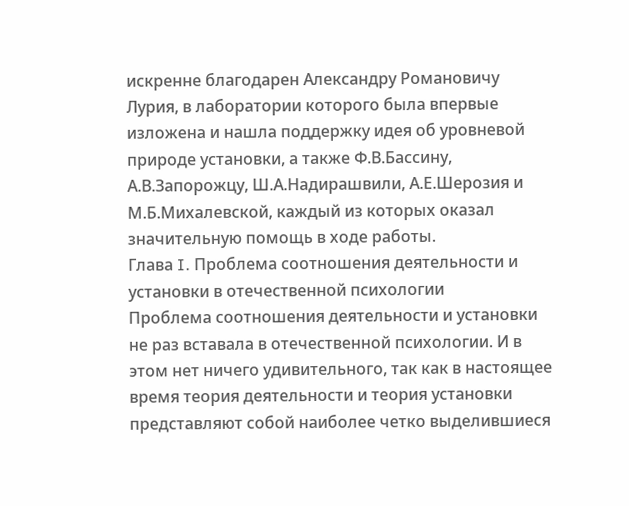искренне благодарен Александру Романовичу Лурия, в лаборатории которого была впервые изложена и нашла поддержку идея об уровневой природе установки, а также Ф.В.Бассину, А.В.Запорожцу, Ш.А.Надирашвили, А.Е.Шерозия и М.Б.Михалевской, каждый из которых оказал значительную помощь в ходе работы.
Глава I. Проблема соотношения деятельности и установки в отечественной психологии
Проблема соотношения деятельности и установки не раз вставала в отечественной психологии. И в этом нет ничего удивительного, так как в настоящее время теория деятельности и теория установки представляют собой наиболее четко выделившиеся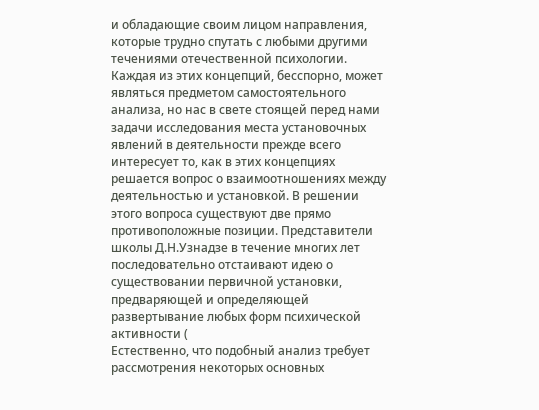и обладающие своим лицом направления, которые трудно спутать с любыми другими течениями отечественной психологии. Каждая из этих концепций, бесспорно, может являться предметом самостоятельного анализа, но нас в свете стоящей перед нами задачи исследования места установочных явлений в деятельности прежде всего интересует то, как в этих концепциях решается вопрос о взаимоотношениях между деятельностью и установкой. В решении этого вопроса существуют две прямо противоположные позиции. Представители школы Д.Н.Узнадзе в течение многих лет последовательно отстаивают идею о существовании первичной установки, предваряющей и определяющей развертывание любых форм психической активности (
Естественно, что подобный анализ требует рассмотрения некоторых основных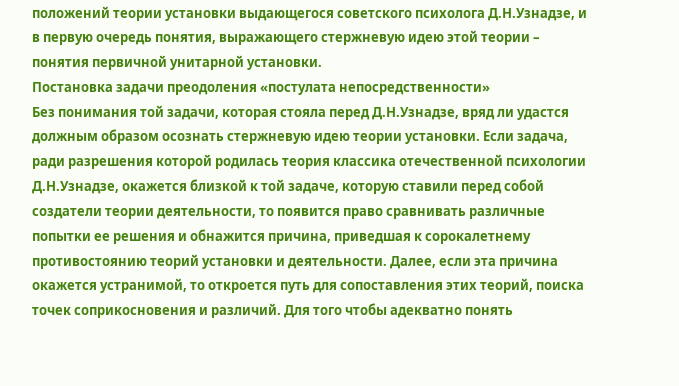положений теории установки выдающегося советского психолога Д.Н.Узнадзе, и в первую очередь понятия, выражающего стержневую идею этой теории – понятия первичной унитарной установки.
Постановка задачи преодоления «постулата непосредственности»
Без понимания той задачи, которая стояла перед Д.Н.Узнадзе, вряд ли удастся должным образом осознать стержневую идею теории установки. Если задача, ради разрешения которой родилась теория классика отечественной психологии Д.Н.Узнадзе, окажется близкой к той задаче, которую ставили перед собой создатели теории деятельности, то появится право сравнивать различные попытки ее решения и обнажится причина, приведшая к сорокалетнему противостоянию теорий установки и деятельности. Далее, если эта причина окажется устранимой, то откроется путь для сопоставления этих теорий, поиска точек соприкосновения и различий. Для того чтобы адекватно понять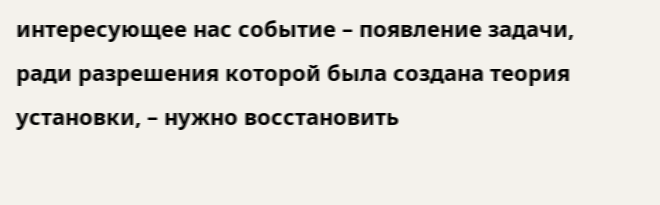интересующее нас событие – появление задачи, ради разрешения которой была создана теория установки, – нужно восстановить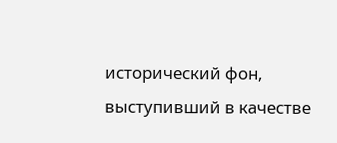исторический фон, выступивший в качестве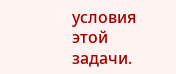условия этой задачи.